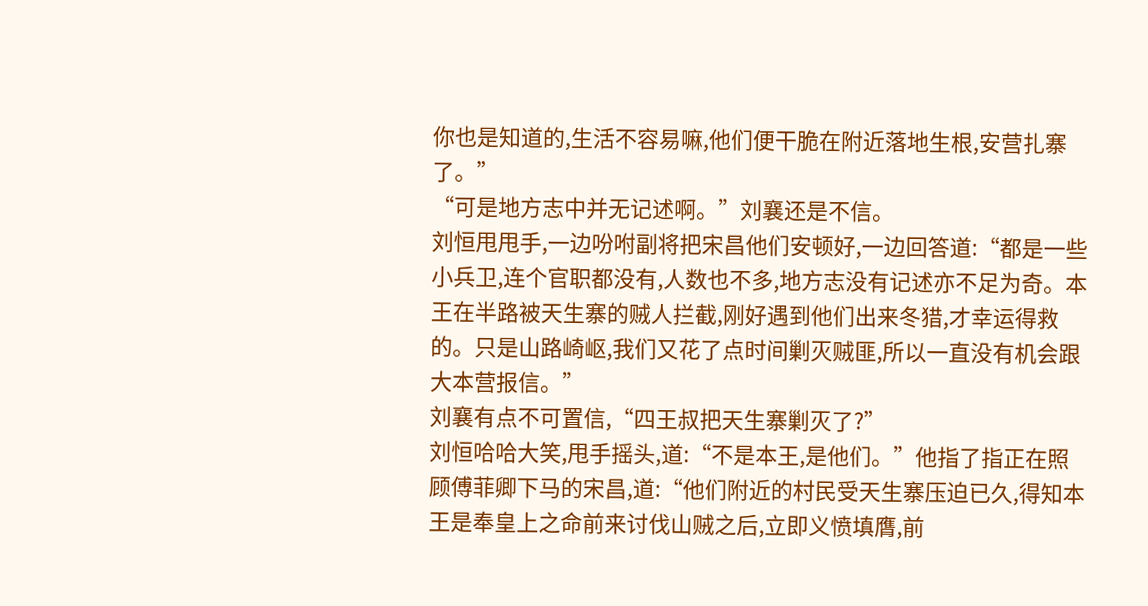你也是知道的,生活不容易嘛,他们便干脆在附近落地生根,安营扎寨了。”
“可是地方志中并无记述啊。”刘襄还是不信。
刘恒甩甩手,一边吩咐副将把宋昌他们安顿好,一边回答道:“都是一些小兵卫,连个官职都没有,人数也不多,地方志没有记述亦不足为奇。本王在半路被天生寨的贼人拦截,刚好遇到他们出来冬猎,才幸运得救的。只是山路崎岖,我们又花了点时间剿灭贼匪,所以一直没有机会跟大本营报信。”
刘襄有点不可置信,“四王叔把天生寨剿灭了?”
刘恒哈哈大笑,甩手摇头,道:“不是本王,是他们。”他指了指正在照顾傅菲卿下马的宋昌,道:“他们附近的村民受天生寨压迫已久,得知本王是奉皇上之命前来讨伐山贼之后,立即义愤填膺,前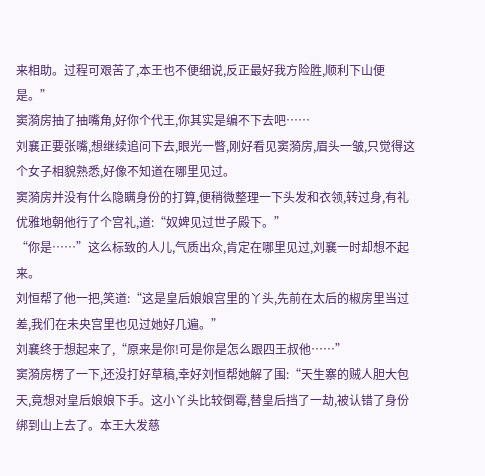来相助。过程可艰苦了,本王也不便细说,反正最好我方险胜,顺利下山便是。”
窦漪房抽了抽嘴角,好你个代王,你其实是编不下去吧……
刘襄正要张嘴,想继续追问下去,眼光一瞥,刚好看见窦漪房,眉头一皱,只觉得这个女子相貌熟悉,好像不知道在哪里见过。
窦漪房并没有什么隐瞒身份的打算,便稍微整理一下头发和衣领,转过身,有礼优雅地朝他行了个宫礼,道:“奴婢见过世子殿下。”
“你是……”这么标致的人儿,气质出众,肯定在哪里见过,刘襄一时却想不起来。
刘恒帮了他一把,笑道:“这是皇后娘娘宫里的丫头,先前在太后的椒房里当过差,我们在未央宫里也见过她好几遍。”
刘襄终于想起来了,“原来是你!可是你是怎么跟四王叔他……”
窦漪房楞了一下,还没打好草稿,幸好刘恒帮她解了围:“天生寨的贼人胆大包天,竟想对皇后娘娘下手。这小丫头比较倒霉,替皇后挡了一劫,被认错了身份绑到山上去了。本王大发慈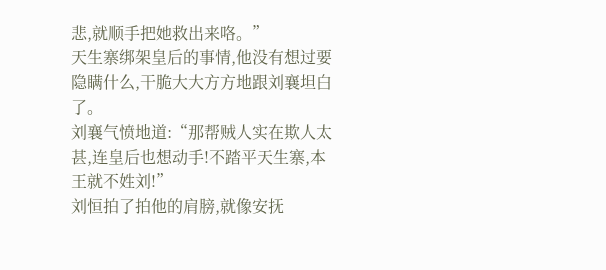悲,就顺手把她救出来咯。”
天生寨绑架皇后的事情,他没有想过要隐瞒什么,干脆大大方方地跟刘襄坦白了。
刘襄气愤地道:“那帮贼人实在欺人太甚,连皇后也想动手!不踏平天生寨,本王就不姓刘!”
刘恒拍了拍他的肩膀,就像安抚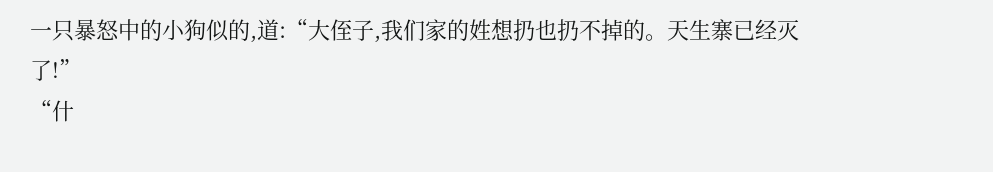一只暴怒中的小狗似的,道:“大侄子,我们家的姓想扔也扔不掉的。天生寨已经灭了!”
“什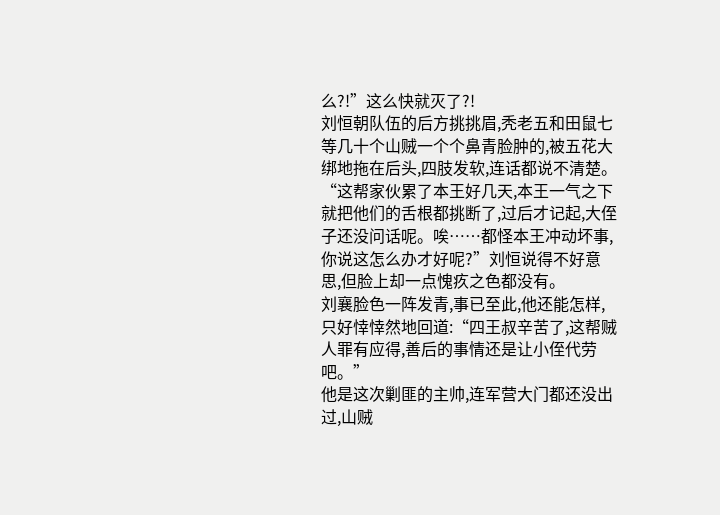么?!”这么快就灭了?!
刘恒朝队伍的后方挑挑眉,秃老五和田鼠七等几十个山贼一个个鼻青脸肿的,被五花大绑地拖在后头,四肢发软,连话都说不清楚。
“这帮家伙累了本王好几天,本王一气之下就把他们的舌根都挑断了,过后才记起,大侄子还没问话呢。唉……都怪本王冲动坏事,你说这怎么办才好呢?”刘恒说得不好意思,但脸上却一点愧疚之色都没有。
刘襄脸色一阵发青,事已至此,他还能怎样,只好悻悻然地回道:“四王叔辛苦了,这帮贼人罪有应得,善后的事情还是让小侄代劳吧。”
他是这次剿匪的主帅,连军营大门都还没出过,山贼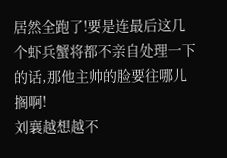居然全跑了!要是连最后这几个虾兵蟹将都不亲自处理一下的话,那他主帅的脸要往哪儿搁啊!
刘襄越想越不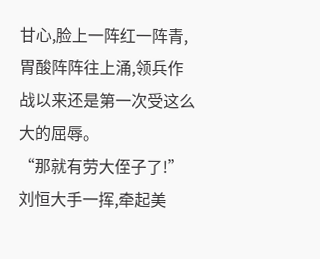甘心,脸上一阵红一阵青,胃酸阵阵往上涌,领兵作战以来还是第一次受这么大的屈辱。
“那就有劳大侄子了!”刘恒大手一挥,牵起美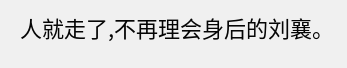人就走了,不再理会身后的刘襄。